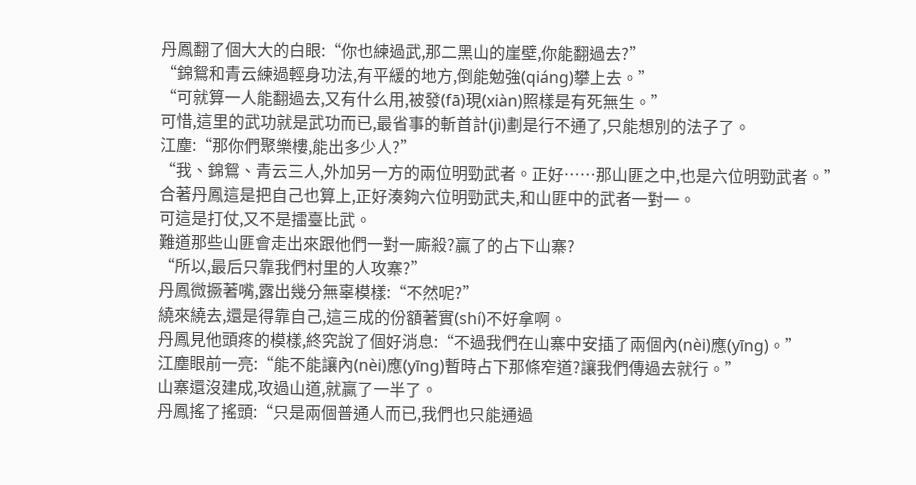丹鳳翻了個大大的白眼:“你也練過武,那二黑山的崖壁,你能翻過去?”
“錦鴛和青云練過輕身功法,有平緩的地方,倒能勉強(qiáng)攀上去。”
“可就算一人能翻過去,又有什么用,被發(fā)現(xiàn)照樣是有死無生。”
可惜,這里的武功就是武功而已,最省事的斬首計(jì)劃是行不通了,只能想別的法子了。
江塵:“那你們聚樂樓,能出多少人?”
“我、錦鴛、青云三人,外加另一方的兩位明勁武者。正好……那山匪之中,也是六位明勁武者。”
合著丹鳳這是把自己也算上,正好湊夠六位明勁武夫,和山匪中的武者一對一。
可這是打仗,又不是擂臺比武。
難道那些山匪會走出來跟他們一對一廝殺?贏了的占下山寨?
“所以,最后只靠我們村里的人攻寨?”
丹鳳微撅著嘴,露出幾分無辜模樣:“不然呢?”
繞來繞去,還是得靠自己,這三成的份額著實(shí)不好拿啊。
丹鳳見他頭疼的模樣,終究說了個好消息:“不過我們在山寨中安插了兩個內(nèi)應(yīng)。”
江塵眼前一亮:“能不能讓內(nèi)應(yīng)暫時占下那條窄道?讓我們傳過去就行。”
山寨還沒建成,攻過山道,就贏了一半了。
丹鳳搖了搖頭:“只是兩個普通人而已,我們也只能通過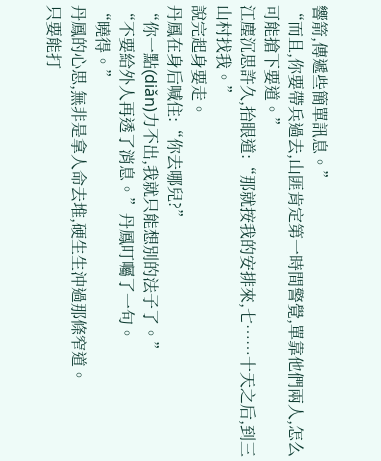響箭,傳遞些簡單訊息。”
“而且,你要帶兵過去,山匪肯定第一時間警覺,單靠他們兩人,怎么可能搶下要道。”
江塵沉思許久,抬眼道:“那就按我的安排來,七……十天之后,到三山村找我。”
說完起身要走。
丹鳳在身后喊住:“你去哪兒?”
“你一點(diǎn)力不出,我就只能想別的法子了。”
“不要給外人再透了消息。”丹鳳叮囑了一句。
“曉得。”
丹鳳的心思,無非是拿人命去堆,硬生生沖過那條窄道。
只要能打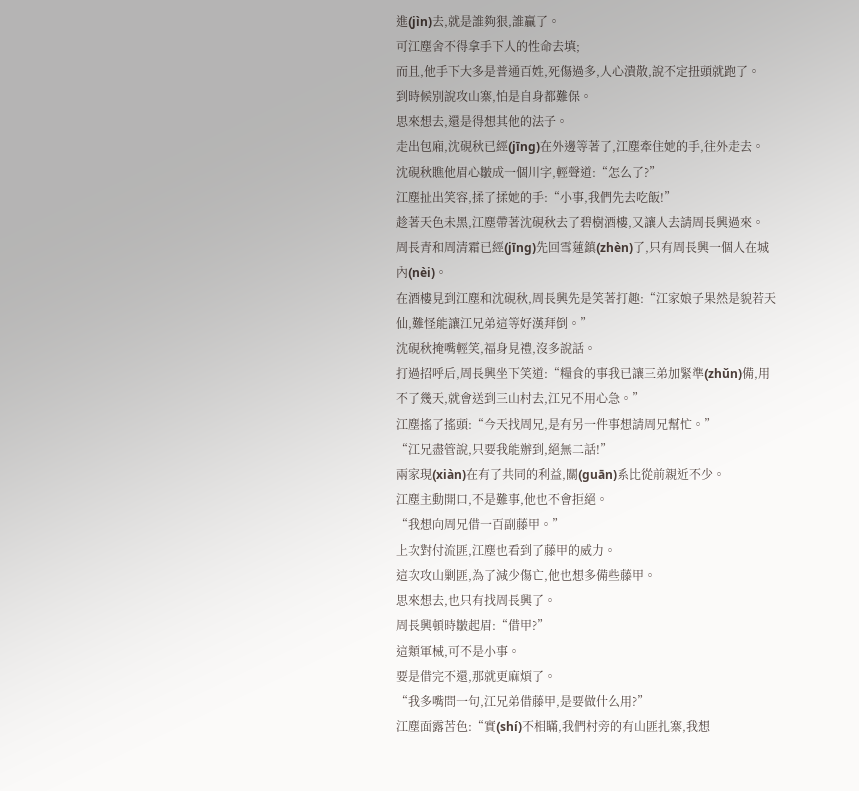進(jìn)去,就是誰夠狠,誰贏了。
可江塵舍不得拿手下人的性命去填;
而且,他手下大多是普通百姓,死傷過多,人心潰散,說不定扭頭就跑了。
到時候別說攻山寨,怕是自身都難保。
思來想去,還是得想其他的法子。
走出包廂,沈硯秋已經(jīng)在外邊等著了,江塵牽住她的手,往外走去。
沈硯秋瞧他眉心皺成一個川字,輕聲道:“怎么了?”
江塵扯出笑容,揉了揉她的手:“小事,我們先去吃飯!”
趁著天色未黑,江塵帶著沈硯秋去了碧樹酒樓,又讓人去請周長興過來。
周長青和周清霜已經(jīng)先回雪蓮鎮(zhèn)了,只有周長興一個人在城內(nèi)。
在酒樓見到江塵和沈硯秋,周長興先是笑著打趣:“江家娘子果然是貌若天仙,難怪能讓江兄弟這等好漢拜倒。”
沈硯秋掩嘴輕笑,福身見禮,沒多說話。
打過招呼后,周長興坐下笑道:“糧食的事我已讓三弟加緊準(zhǔn)備,用不了幾天,就會送到三山村去,江兄不用心急。”
江塵搖了搖頭:“今天找周兄,是有另一件事想請周兄幫忙。”
“江兄盡管說,只要我能辦到,絕無二話!”
兩家現(xiàn)在有了共同的利益,關(guān)系比從前親近不少。
江塵主動開口,不是難事,他也不會拒絕。
“我想向周兄借一百副藤甲。”
上次對付流匪,江塵也看到了藤甲的威力。
這次攻山剿匪,為了減少傷亡,他也想多備些藤甲。
思來想去,也只有找周長興了。
周長興頓時皺起眉:“借甲?”
這類軍械,可不是小事。
要是借完不還,那就更麻煩了。
“我多嘴問一句,江兄弟借藤甲,是要做什么用?”
江塵面露苦色:“實(shí)不相瞞,我們村旁的有山匪扎寨,我想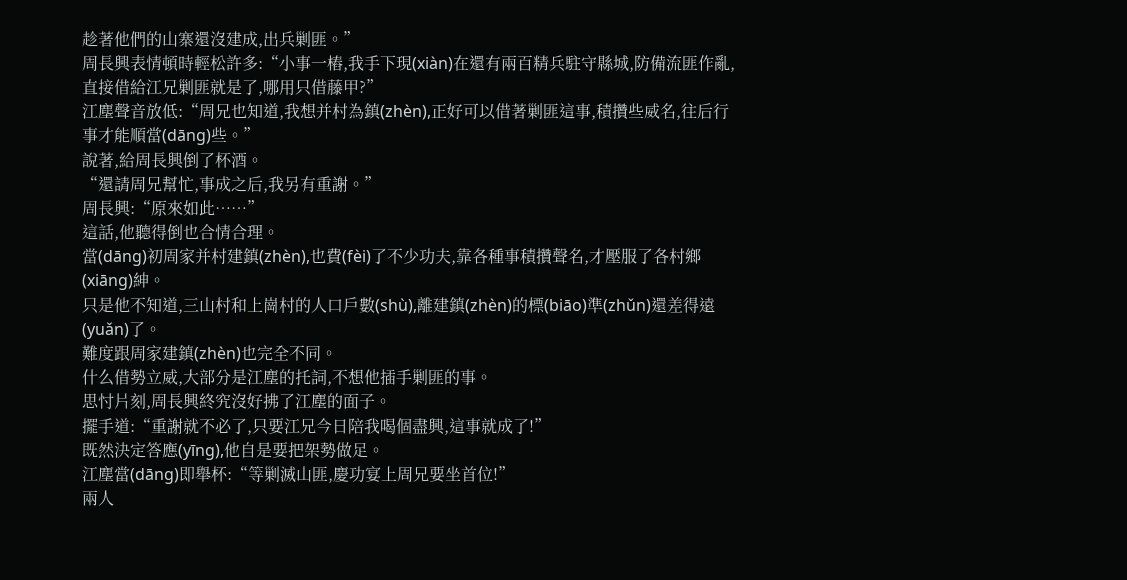趁著他們的山寨還沒建成,出兵剿匪。”
周長興表情頓時輕松許多:“小事一樁,我手下現(xiàn)在還有兩百精兵駐守縣城,防備流匪作亂,直接借給江兄剿匪就是了,哪用只借藤甲?”
江塵聲音放低:“周兄也知道,我想并村為鎮(zhèn),正好可以借著剿匪這事,積攢些威名,往后行事才能順當(dāng)些。”
說著,給周長興倒了杯酒。
“還請周兄幫忙,事成之后,我另有重謝。”
周長興:“原來如此……”
這話,他聽得倒也合情合理。
當(dāng)初周家并村建鎮(zhèn),也費(fèi)了不少功夫,靠各種事積攢聲名,才壓服了各村鄉(xiāng)紳。
只是他不知道,三山村和上崗村的人口戶數(shù),離建鎮(zhèn)的標(biāo)準(zhǔn)還差得遠(yuǎn)了。
難度跟周家建鎮(zhèn)也完全不同。
什么借勢立威,大部分是江塵的托詞,不想他插手剿匪的事。
思忖片刻,周長興終究沒好拂了江塵的面子。
擺手道:“重謝就不必了,只要江兄今日陪我喝個盡興,這事就成了!”
既然決定答應(yīng),他自是要把架勢做足。
江塵當(dāng)即舉杯:“等剿滅山匪,慶功宴上周兄要坐首位!”
兩人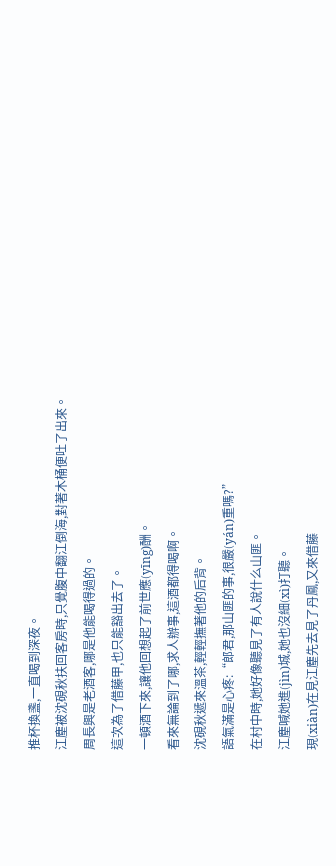推杯換盞,一直喝到深夜。
江塵被沈硯秋扶回客房時,只覺腹中翻江倒海,對著木桶便吐了出來。
周長興是老酒客,哪是他能喝得過的。
這次為了借藤甲,也只能豁出去了。
一頓酒下來,讓他回想起了前世應(yīng)酬。
看來無論到了哪,求人辦事,這酒都得喝啊。
沈硯秋遞來溫茶,輕輕撫著他的后背。
語氣滿是心疼:“郎君,那山匪的事,很嚴(yán)重嗎?”
在村中時,她好像聽見了有人說什么山匪。
江塵喊她進(jìn)城,她也沒細(xì)打聽。
現(xiàn)在見江塵先去見了丹鳳,又來借藤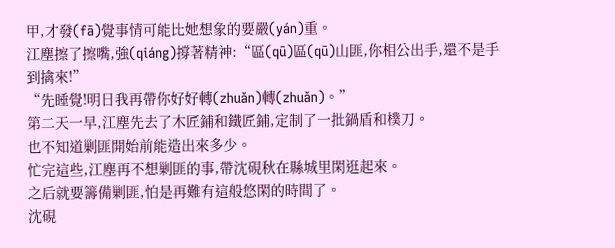甲,才發(fā)覺事情可能比她想象的要嚴(yán)重。
江塵擦了擦嘴,強(qiáng)撐著精神:“區(qū)區(qū)山匪,你相公出手,還不是手到擒來!”
“先睡覺!明日我再帶你好好轉(zhuǎn)轉(zhuǎn)。”
第二天一早,江塵先去了木匠鋪和鐵匠鋪,定制了一批鍋盾和樸刀。
也不知道剿匪開始前能造出來多少。
忙完這些,江塵再不想剿匪的事,帶沈硯秋在縣城里閑逛起來。
之后就要籌備剿匪,怕是再難有這般悠閑的時間了。
沈硯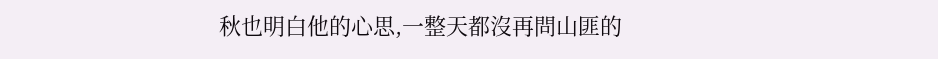秋也明白他的心思,一整天都沒再問山匪的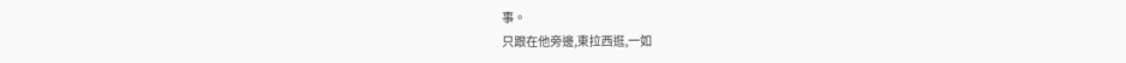事。
只跟在他旁邊,東拉西逛,一如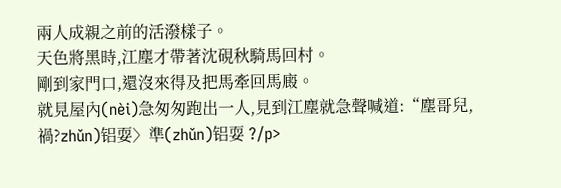兩人成親之前的活潑樣子。
天色將黑時,江塵才帶著沈硯秋騎馬回村。
剛到家門口,還沒來得及把馬牽回馬廄。
就見屋內(nèi)急匆匆跑出一人,見到江塵就急聲喊道:“塵哥兒,禍?zhǔn)铝耍〉準(zhǔn)铝耍 ?/p>